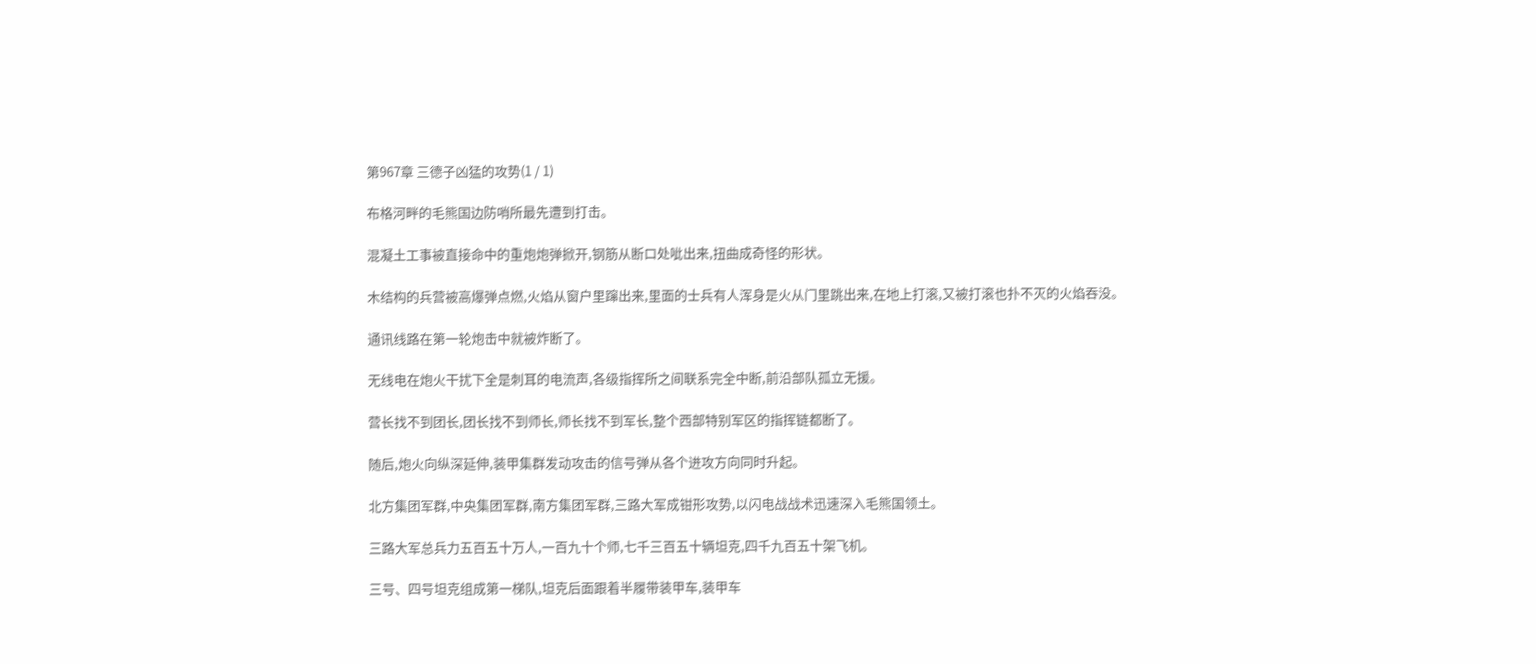第967章 三德子凶猛的攻势(1 / 1)

布格河畔的毛熊国边防哨所最先遭到打击。

混凝土工事被直接命中的重炮炮弹掀开,钢筋从断口处呲出来,扭曲成奇怪的形状。

木结构的兵营被高爆弹点燃,火焰从窗户里蹿出来,里面的士兵有人浑身是火从门里跳出来,在地上打滚,又被打滚也扑不灭的火焰吞没。

通讯线路在第一轮炮击中就被炸断了。

无线电在炮火干扰下全是刺耳的电流声,各级指挥所之间联系完全中断,前沿部队孤立无援。

营长找不到团长,团长找不到师长,师长找不到军长,整个西部特别军区的指挥链都断了。

随后,炮火向纵深延伸,装甲集群发动攻击的信号弹从各个进攻方向同时升起。

北方集团军群,中央集团军群,南方集团军群,三路大军成钳形攻势,以闪电战战术迅速深入毛熊国领土。

三路大军总兵力五百五十万人,一百九十个师,七千三百五十辆坦克,四千九百五十架飞机。

三号、四号坦克组成第一梯队,坦克后面跟着半履带装甲车,装甲车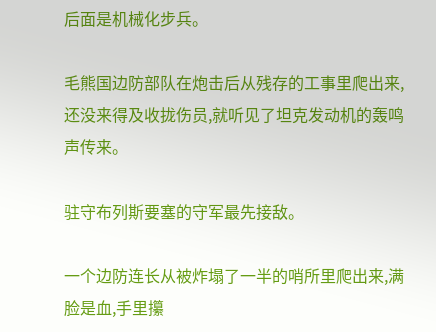后面是机械化步兵。

毛熊国边防部队在炮击后从残存的工事里爬出来,还没来得及收拢伤员,就听见了坦克发动机的轰鸣声传来。

驻守布列斯要塞的守军最先接敌。

一个边防连长从被炸塌了一半的哨所里爬出来,满脸是血,手里攥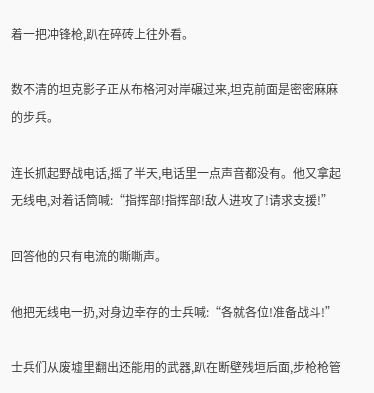着一把冲锋枪,趴在碎砖上往外看。

数不清的坦克影子正从布格河对岸碾过来,坦克前面是密密麻麻的步兵。

连长抓起野战电话,摇了半天,电话里一点声音都没有。他又拿起无线电,对着话筒喊:“指挥部!指挥部!敌人进攻了!请求支援!”

回答他的只有电流的嘶嘶声。

他把无线电一扔,对身边幸存的士兵喊:“各就各位!准备战斗!”

士兵们从废墟里翻出还能用的武器,趴在断壁残垣后面,步枪枪管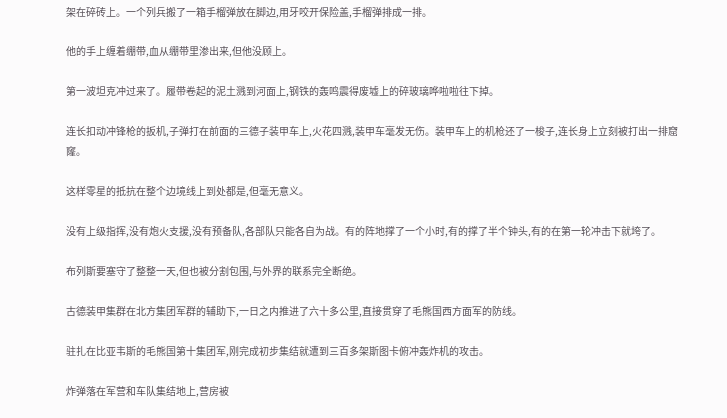架在碎砖上。一个列兵搬了一箱手榴弹放在脚边,用牙咬开保险盖,手榴弹排成一排。

他的手上缠着绷带,血从绷带里渗出来,但他没顾上。

第一波坦克冲过来了。履带卷起的泥土溅到河面上,钢铁的轰鸣震得废墟上的碎玻璃哗啦啦往下掉。

连长扣动冲锋枪的扳机,子弹打在前面的三德子装甲车上,火花四溅,装甲车毫发无伤。装甲车上的机枪还了一梭子,连长身上立刻被打出一排窟窿。

这样零星的抵抗在整个边境线上到处都是,但毫无意义。

没有上级指挥,没有炮火支援,没有预备队,各部队只能各自为战。有的阵地撑了一个小时,有的撑了半个钟头,有的在第一轮冲击下就垮了。

布列斯要塞守了整整一天,但也被分割包围,与外界的联系完全断绝。

古德装甲集群在北方集团军群的辅助下,一日之内推进了六十多公里,直接贯穿了毛熊国西方面军的防线。

驻扎在比亚韦斯的毛熊国第十集团军,刚完成初步集结就遭到三百多架斯图卡俯冲轰炸机的攻击。

炸弹落在军营和车队集结地上,营房被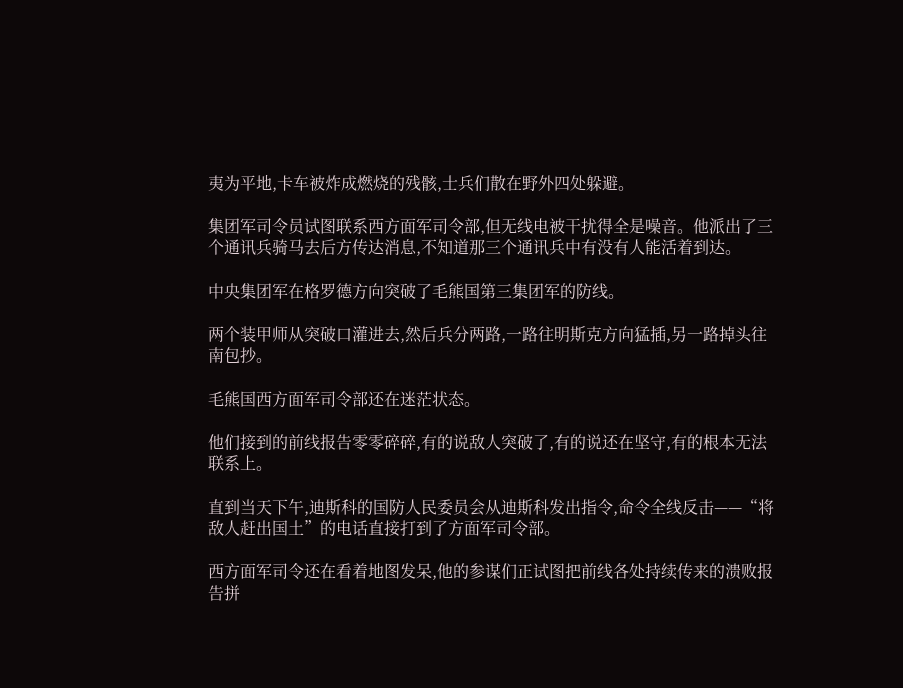夷为平地,卡车被炸成燃烧的残骸,士兵们散在野外四处躲避。

集团军司令员试图联系西方面军司令部,但无线电被干扰得全是噪音。他派出了三个通讯兵骑马去后方传达消息,不知道那三个通讯兵中有没有人能活着到达。

中央集团军在格罗德方向突破了毛熊国第三集团军的防线。

两个装甲师从突破口灌进去,然后兵分两路,一路往明斯克方向猛插,另一路掉头往南包抄。

毛熊国西方面军司令部还在迷茫状态。

他们接到的前线报告零零碎碎,有的说敌人突破了,有的说还在坚守,有的根本无法联系上。

直到当天下午,迪斯科的国防人民委员会从迪斯科发出指令,命令全线反击——“将敌人赶出国土”的电话直接打到了方面军司令部。

西方面军司令还在看着地图发呆,他的参谋们正试图把前线各处持续传来的溃败报告拼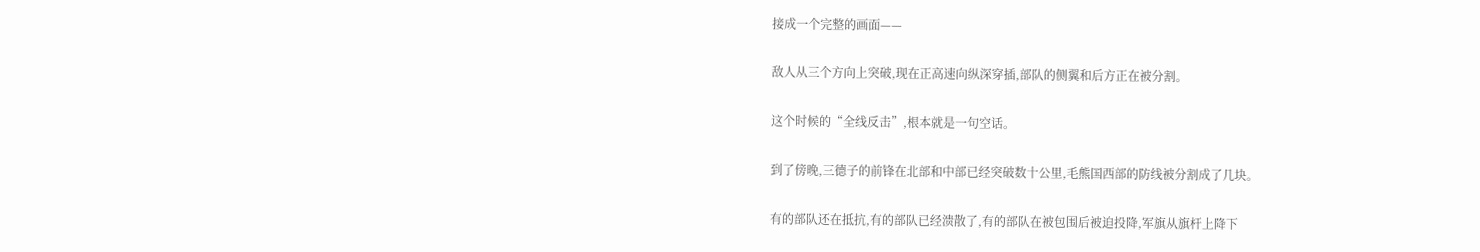接成一个完整的画面——

敌人从三个方向上突破,现在正高速向纵深穿插,部队的侧翼和后方正在被分割。

这个时候的“全线反击”,根本就是一句空话。

到了傍晚,三德子的前锋在北部和中部已经突破数十公里,毛熊国西部的防线被分割成了几块。

有的部队还在抵抗,有的部队已经溃散了,有的部队在被包围后被迫投降,军旗从旗杆上降下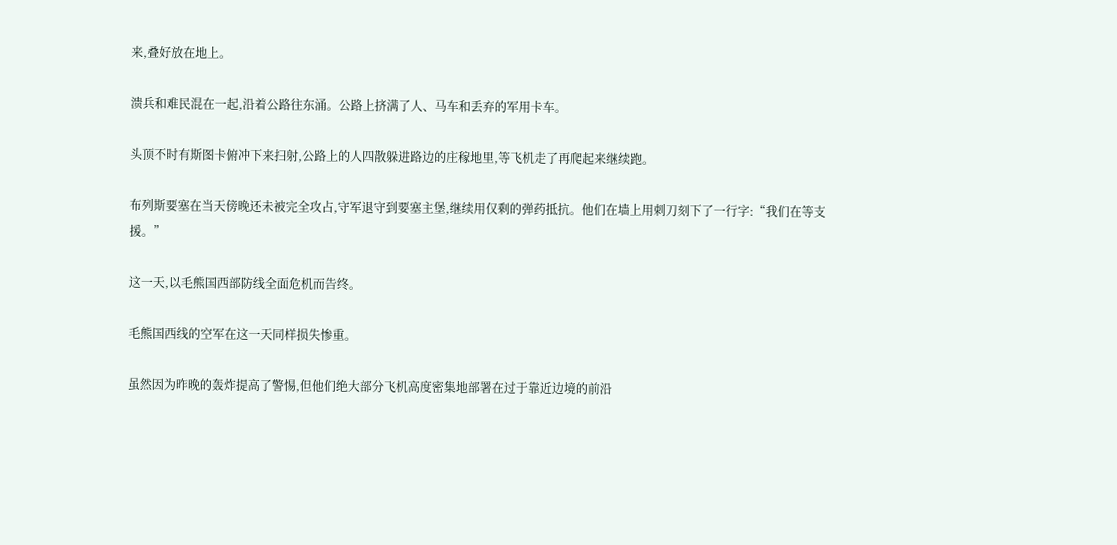来,叠好放在地上。

溃兵和难民混在一起,沿着公路往东涌。公路上挤满了人、马车和丢弃的军用卡车。

头顶不时有斯图卡俯冲下来扫射,公路上的人四散躲进路边的庄稼地里,等飞机走了再爬起来继续跑。

布列斯要塞在当天傍晚还未被完全攻占,守军退守到要塞主堡,继续用仅剩的弹药抵抗。他们在墙上用刺刀刻下了一行字:“我们在等支援。”

这一天,以毛熊国西部防线全面危机而告终。

毛熊国西线的空军在这一天同样损失惨重。

虽然因为昨晚的轰炸提高了警惕,但他们绝大部分飞机高度密集地部署在过于靠近边境的前沿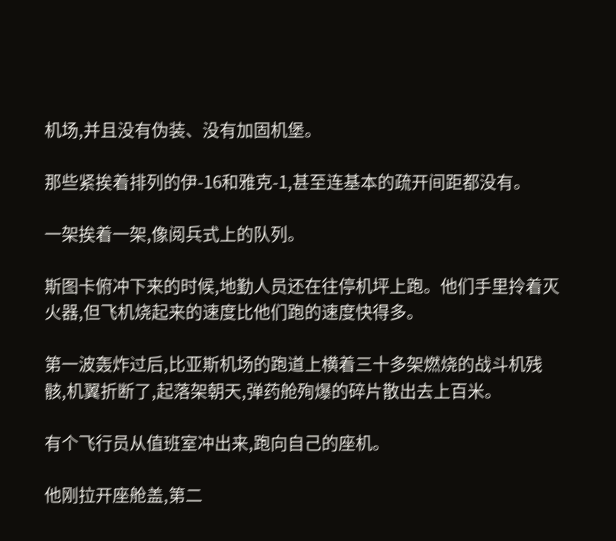机场,并且没有伪装、没有加固机堡。

那些紧挨着排列的伊-16和雅克-1,甚至连基本的疏开间距都没有。

一架挨着一架,像阅兵式上的队列。

斯图卡俯冲下来的时候,地勤人员还在往停机坪上跑。他们手里拎着灭火器,但飞机烧起来的速度比他们跑的速度快得多。

第一波轰炸过后,比亚斯机场的跑道上横着三十多架燃烧的战斗机残骸,机翼折断了,起落架朝天,弹药舱殉爆的碎片散出去上百米。

有个飞行员从值班室冲出来,跑向自己的座机。

他刚拉开座舱盖,第二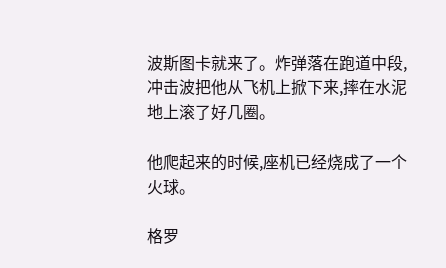波斯图卡就来了。炸弹落在跑道中段,冲击波把他从飞机上掀下来,摔在水泥地上滚了好几圈。

他爬起来的时候,座机已经烧成了一个火球。

格罗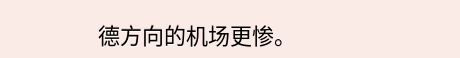德方向的机场更惨。